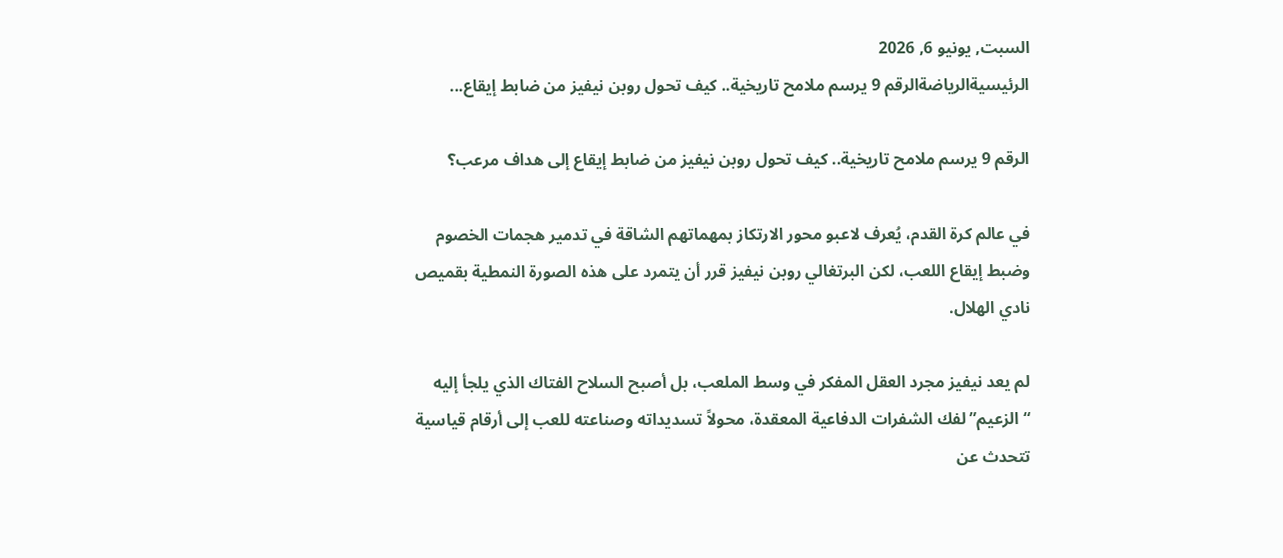السبت, يونيو 6, 2026
الرئيسيةالرياضةالرقم 9 يرسم ملامح تاريخية.. كيف تحول روبن نيفيز من ضابط إيقاع...

الرقم 9 يرسم ملامح تاريخية.. كيف تحول روبن نيفيز من ضابط إيقاع إلى هداف مرعب؟

في عالم كرة القدم، يُعرف لاعبو محور الارتكاز بمهماتهم الشاقة في تدمير هجمات الخصوم وضبط إيقاع اللعب، لكن البرتغالي روبن نيفيز قرر أن يتمرد على هذه الصورة النمطية بقميص نادي الهلال.

لم يعد نيفيز مجرد العقل المفكر في وسط الملعب، بل أصبح السلاح الفتاك الذي يلجأ إليه “الزعيم” لفك الشفرات الدفاعية المعقدة، محولاً تسديداته وصناعته للعب إلى أرقام قياسية تتحدث عن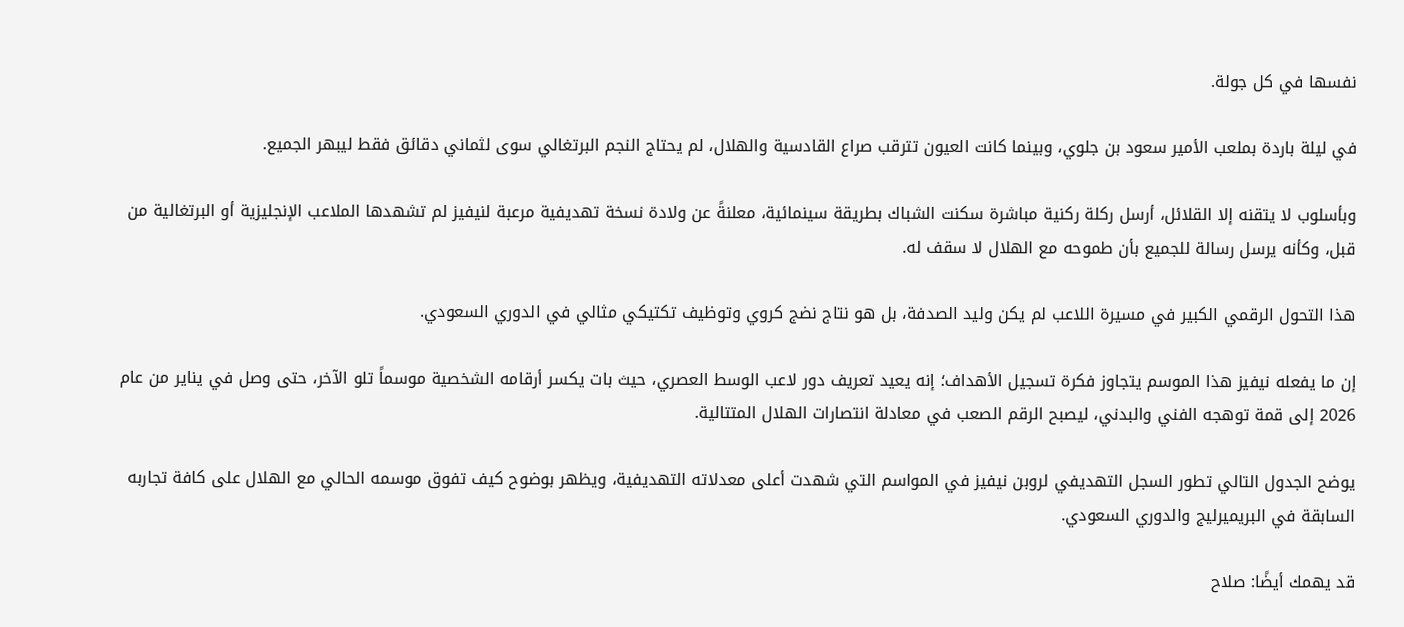نفسها في كل جولة.

في ليلة باردة بملعب الأمير سعود بن جلوي، وبينما كانت العيون تترقب صراع القادسية والهلال، لم يحتاج النجم البرتغالي سوى لثماني دقائق فقط ليبهر الجميع.

وبأسلوب لا يتقنه إلا القلائل، أرسل ركلة ركنية مباشرة سكنت الشباك بطريقة سينمائية، معلنةً عن ولادة نسخة تهديفية مرعبة لنيفيز لم تشهدها الملاعب الإنجليزية أو البرتغالية من قبل، وكأنه يرسل رسالة للجميع بأن طموحه مع الهلال لا سقف له.

هذا التحول الرقمي الكبير في مسيرة اللاعب لم يكن وليد الصدفة، بل هو نتاج نضج كروي وتوظيف تكتيكي مثالي في الدوري السعودي.

إن ما يفعله نيفيز هذا الموسم يتجاوز فكرة تسجيل الأهداف؛ إنه يعيد تعريف دور لاعب الوسط العصري، حيث بات يكسر أرقامه الشخصية موسماً تلو الآخر، حتى وصل في يناير من عام 2026 إلى قمة توهجه الفني والبدني، ليصبح الرقم الصعب في معادلة انتصارات الهلال المتتالية.

يوضح الجدول التالي تطور السجل التهديفي لروبن نيفيز في المواسم التي شهدت أعلى معدلاته التهديفية، ويظهر بوضوح كيف تفوق موسمه الحالي مع الهلال على كافة تجاربه السابقة في البريميرليج والدوري السعودي.

قد يهمك أيضًا: صلاح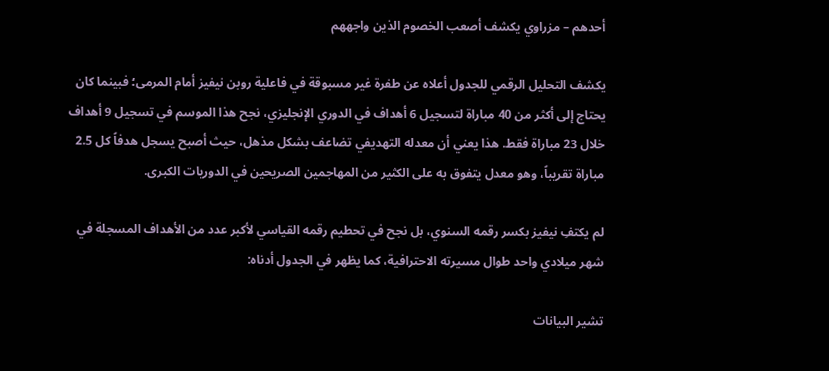أحدهم – مزراوي يكشف أصعب الخصوم الذين واجههم

يكشف التحليل الرقمي للجدول أعلاه عن طفرة غير مسبوقة في فاعلية روبن نيفيز أمام المرمى؛ فبينما كان يحتاج إلى أكثر من 40 مباراة لتسجيل 6 أهداف في الدوري الإنجليزي، نجح هذا الموسم في تسجيل 9 أهداف خلال 23 مباراة فقط. هذا يعني أن معدله التهديفي تضاعف بشكل مذهل، حيث أصبح يسجل هدفاً كل 2.5 مباراة تقريباً، وهو معدل يتفوق به على الكثير من المهاجمين الصريحين في الدوريات الكبرى.

لم يكتفِ نيفيز بكسر رقمه السنوي، بل نجح في تحطيم رقمه القياسي لأكبر عدد من الأهداف المسجلة في شهر ميلادي واحد طوال مسيرته الاحترافية، كما يظهر في الجدول أدناه:

تشير البيانات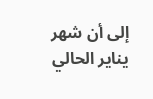إلى أن شهر يناير الحالي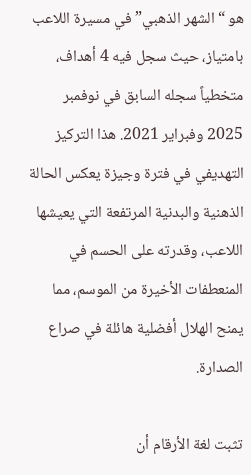هو “الشهر الذهبي” في مسيرة اللاعب بامتياز، حيث سجل فيه 4 أهداف، متخطياً سجله السابق في نوفمبر 2025 وفبراير 2021. هذا التركيز التهديفي في فترة وجيزة يعكس الحالة الذهنية والبدنية المرتفعة التي يعيشها اللاعب، وقدرته على الحسم في المنعطفات الأخيرة من الموسم، مما يمنح الهلال أفضلية هائلة في صراع الصدارة.

تثبت لغة الأرقام أن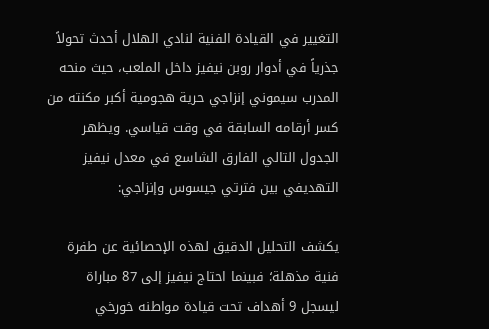التغيير في القيادة الفنية لنادي الهلال أحدث تحولاً جذرياً في أدوار روبن نيفيز داخل الملعب، حيث منحه المدرب سيموني إنزاجي حرية هجومية أكبر مكنته من كسر أرقامه السابقة في وقت قياسي. ويظهر الجدول التالي الفارق الشاسع في معدل نيفيز التهديفي بين فترتي جيسوس وإنزاجي:

يكشف التحليل الدقيق لهذه الإحصائية عن طفرة فنية مذهلة؛ فبينما احتاج نيفيز إلى 87 مباراة ليسجل 9 أهداف تحت قيادة مواطنه خورخي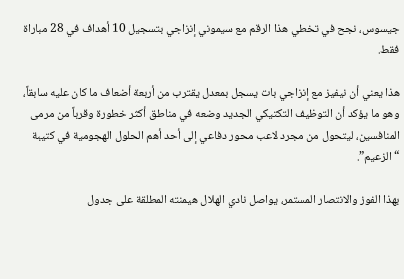جيسوس، نجح في تخطي هذا الرقم مع سيموني إنزاجي بتسجيل 10 أهداف في 28 مباراة فقط.

هذا يعني أن نيفيز مع إنزاجي بات يسجل بمعدل يقترب من أربعة أضعاف ما كان عليه سابقاً، وهو ما يؤكد أن التوظيف التكتيكي الجديد وضعه في مناطق أكثر خطورة وقرباً من مرمى المنافسين، ليتحول من مجرد لاعب محور دفاعي إلى أحد أهم الحلول الهجومية في كتيبة “الزعيم”.

بهذا الفوز والانتصار المستمر، يواصل نادي الهلال هيمنته المطلقة على جدول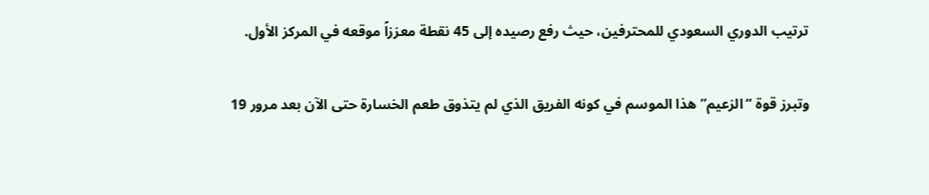ترتيب الدوري السعودي للمحترفين، حيث رفع رصيده إلى 45 نقطة معززاً موقعه في المركز الأول.

وتبرز قوة “الزعيم” هذا الموسم في كونه الفريق الذي لم يتذوق طعم الخسارة حتى الآن بعد مرور 19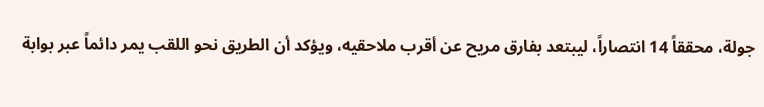جولة، محققاً 14 انتصاراً، ليبتعد بفارق مريح عن أقرب ملاحقيه، ويؤكد أن الطريق نحو اللقب يمر دائماً عبر بوابة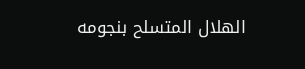الهلال المتسلح بنجومه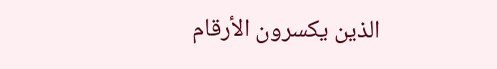الذين يكسرون الأرقام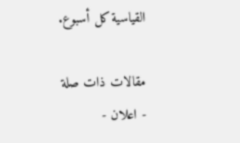القياسية كل أسبوع.

مقالات ذات صلة
- اعلان -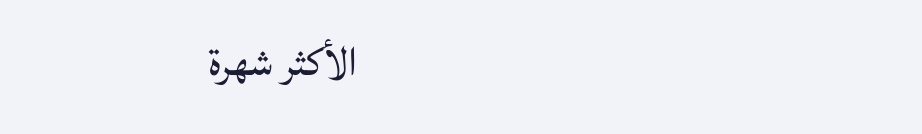الأكثر شهرة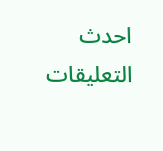احدث التعليقات